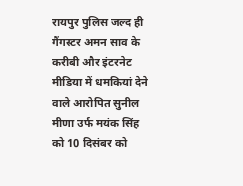रायपुर पुलिस जल्द ही गैंगस्टर अमन साव के करीबी और इंटरनेट मीडिया में धमकियां देने वाले आरोपित सुनील मीणा उर्फ मयंक सिंह को 10 दिसंबर को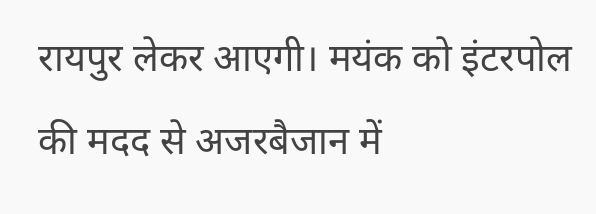रायपुर लेकर आएगी। मयंक को इंटरपोल की मदद से अजरबैजान में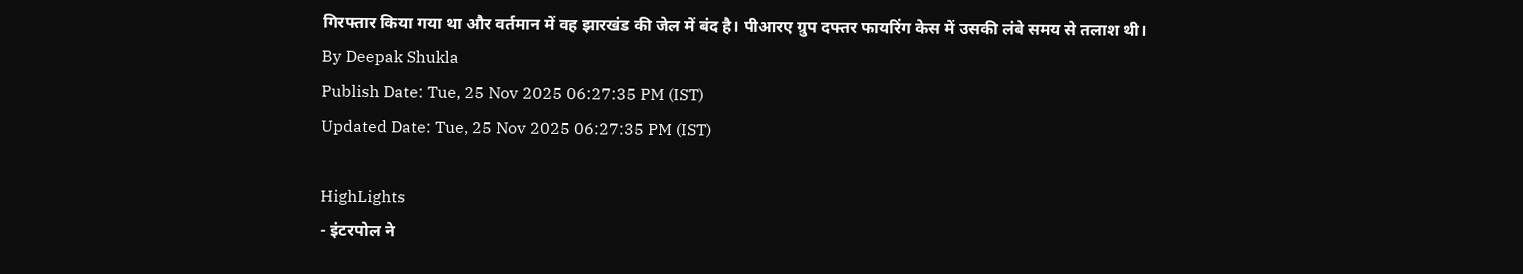गिरफ्तार किया गया था और वर्तमान में वह झारखंड की जेल में बंद है। पीआरए ग्रुप दफ्तर फायरिंग केस में उसकी लंबे समय से तलाश थी।
By Deepak Shukla
Publish Date: Tue, 25 Nov 2025 06:27:35 PM (IST)
Updated Date: Tue, 25 Nov 2025 06:27:35 PM (IST)

HighLights
- इंटरपोल ने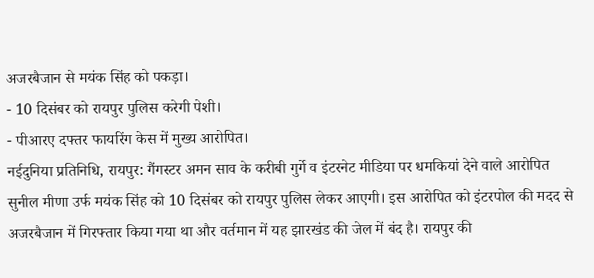अजरबैजान से मयंक सिंह को पकड़ा।
- 10 दिसंबर को रायपुर पुलिस करेगी पेशी।
- पीआरए दफ्तर फायरिंग केस में मुख्य आरोपित।
नईदुनिया प्रतिनिधि, रायपुर: गैंगस्टर अमन साव के करीबी गुर्गे व इंटरनेट मीडिया पर धमकियां देने वाले आरोपित सुनील मीणा उर्फ मयंक सिंह को 10 दिसंबर को रायपुर पुलिस लेकर आएगी। इस आरोपित को इंटरपोल की मदद से अजरबैजान में गिरफ्तार किया गया था और वर्तमान में यह झारखंड की जेल में बंद है। रायपुर की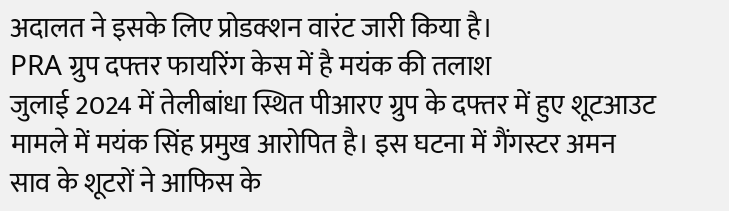अदालत ने इसके लिए प्रोडक्शन वारंट जारी किया है।
PRA ग्रुप दफ्तर फायरिंग केस में है मयंक की तलाश
जुलाई 2024 में तेलीबांधा स्थित पीआरए ग्रुप के दफ्तर में हुए शूटआउट मामले में मयंक सिंह प्रमुख आरोपित है। इस घटना में गैंगस्टर अमन साव के शूटरों ने आफिस के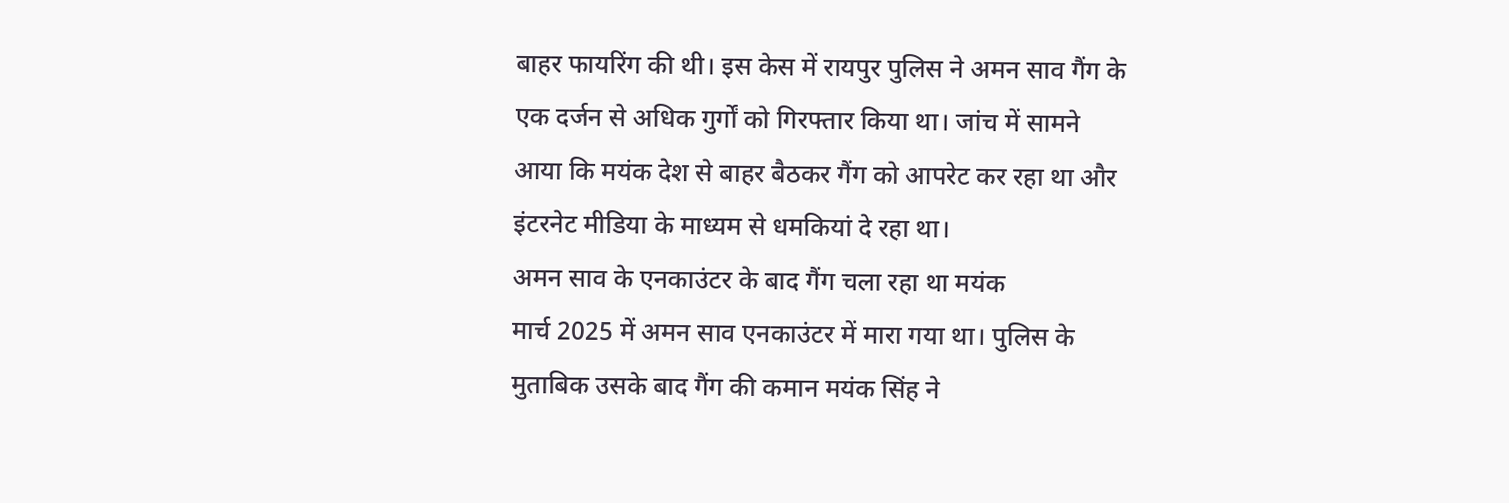बाहर फायरिंग की थी। इस केस में रायपुर पुलिस ने अमन साव गैंग के एक दर्जन से अधिक गुर्गों को गिरफ्तार किया था। जांच में सामने आया कि मयंक देश से बाहर बैठकर गैंग को आपरेट कर रहा था और इंटरनेट मीडिया के माध्यम से धमकियां दे रहा था।
अमन साव के एनकाउंटर के बाद गैंग चला रहा था मयंक
मार्च 2025 में अमन साव एनकाउंटर में मारा गया था। पुलिस के मुताबिक उसके बाद गैंग की कमान मयंक सिंह ने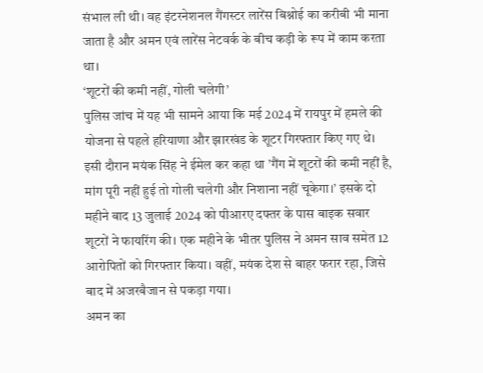संभाल ली थी। वह इंटरनेशनल गैंगस्टर लारेंस बिश्नोई का करीबी भी माना जाता है और अमन एवं लारेंस नेटवर्क के बीच कड़ी के रूप में काम करता था।
‘शूटरों की कमी नहीं, गोली चलेगी’
पुलिस जांच में यह भी सामने आया कि मई 2024 में रायपुर में हमले की योजना से पहले हरियाणा और झारखंड के शूटर गिरफ्तार किए गए थे। इसी दौरान मयंक सिंह ने ईमेल कर कहा था ’गैंग में शूटरों की कमी नहीं है, मांग पूरी नहीं हुई तो गोली चलेगी और निशाना नहीं चूकेगा।’ इसके दो महीने बाद 13 जुलाई 2024 को पीआरए दफ्तर के पास बाइक सवार शूटरों ने फायरिंग की। एक महीने के भीतर पुलिस ने अमन साव समेत 12 आरोपितों को गिरफ्तार किया। वहीं, मयंक देश से बाहर फरार रहा, जिसे बाद में अजरबैजान से पकड़ा गया।
अमन का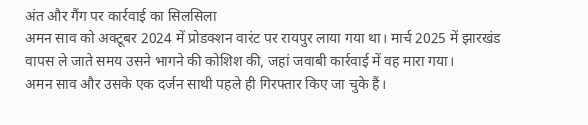अंत और गैंग पर कार्रवाई का सिलसिला
अमन साव को अक्टूबर 2024 में प्रोडक्शन वारंट पर रायपुर लाया गया था। मार्च 2025 में झारखंड वापस ले जाते समय उसने भागने की कोशिश की, जहां जवाबी कार्रवाई में वह मारा गया।
अमन साव और उसके एक दर्जन साथी पहले ही गिरफ्तार किए जा चुके हैं।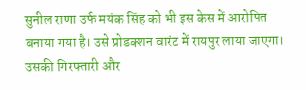सुनील राणा उर्फ मयंक सिंह को भी इस केस में आरोपित बनाया गया है। उसे प्रोडक्शन वारंट में रायपुर लाया जाएगा। उसकी गिरफ्तारी और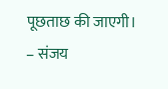पूछताछ की जाएगी।
– संजय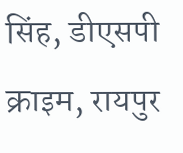सिंह, डीएसपी क्राइम, रायपुर